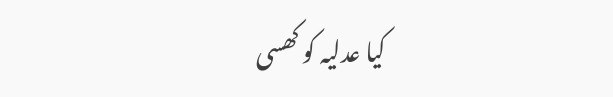کیا عدلیہ کو کھسی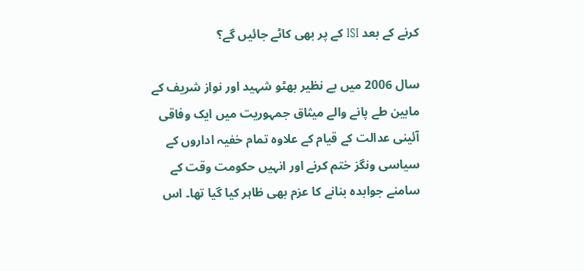کرنے کے بعد ISI کے پر بھی کاٹے جائیں گے؟

سال 2006 میں بے نظیر بھٹو شہید اور نواز شریف کے مابین طے پانے والے میثاق جمہوریت میں ایک وفاقی آئینی عدالت کے قیام کے علاوہ تمام خفیہ اداروں کے سیاسی ونگز ختم کرنے اور انہیں حکومت وقت کے سامنے جوابدہ بنانے کا عزم بھی ظاہر کیا گیا تھا۔ اس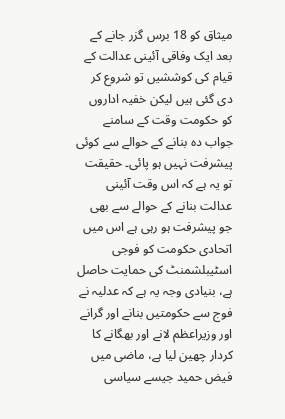میثاق کو 18 برس گزر جانے کے بعد ایک وفاقی آئینی عدالت کے قیام کی کوششیں تو شروع کر دی گئی ہیں لیکن خفیہ اداروں کو حکومت وقت کے سامنے جواب دہ بنانے کے حوالے سے کوئی پیشرفت نہیں ہو پائی۔ حقیقت تو یہ ہے کہ اس وقت آئینی عدالت بنانے کے حوالے سے بھی جو پیشرفت ہو رہی ہے اس میں اتحادی حکومت کو فوجی اسٹیبلشمنٹ کی حمایت حاصل ہے، بنیادی وجہ یہ ہے کہ عدلیہ نے فوج سے حکومتیں بنانے اور گرانے اور وزیراعظم لانے اور بھگانے کا کردار چھین لیا ہے، ماضی میں فیض حمید جیسے سیاسی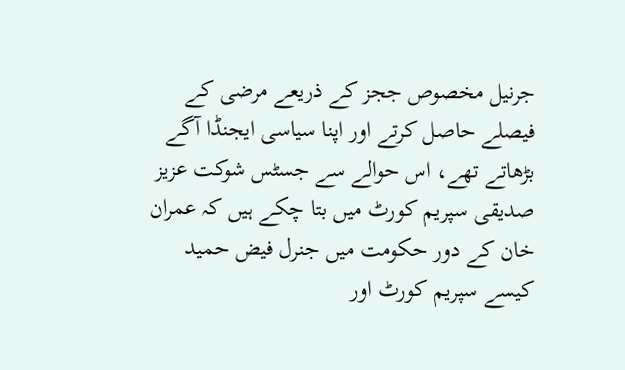جرنیل مخصوص ججز کے ذریعے مرضی کے فیصلے حاصل کرتے اور اپنا سیاسی ایجنڈا آگے بڑھاتے تھے، اس حوالے سے جسٹس شوکت عزیز صدیقی سپریم کورٹ میں بتا چکے ہیں کہ عمران خان کے دور حکومت میں جنرل فیض حمید کیسے سپریم کورٹ اور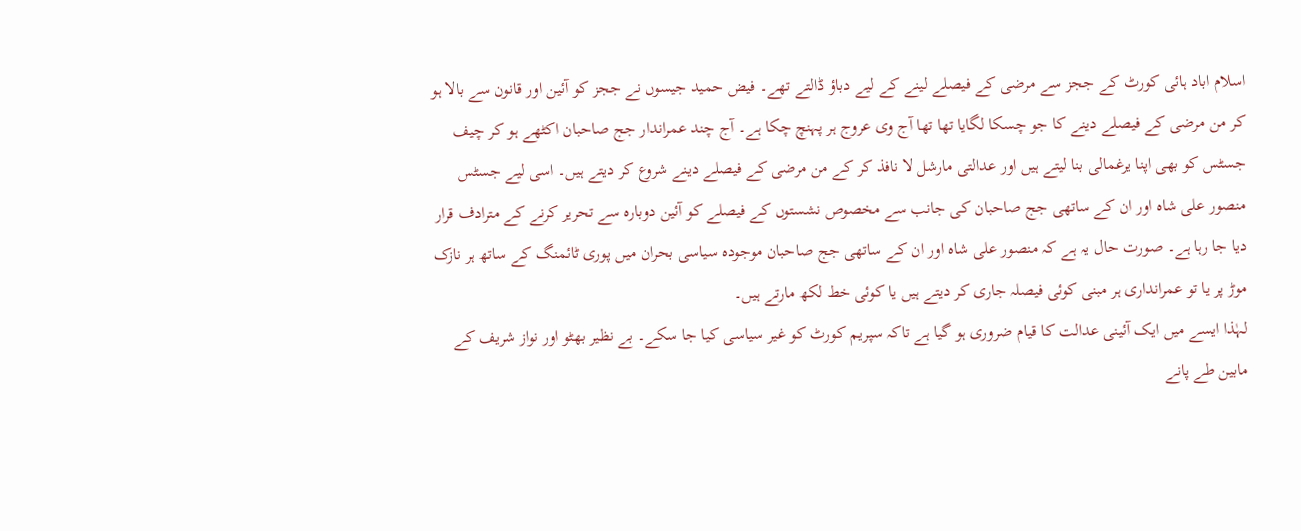اسلام اباد ہائی کورٹ کے ججز سے مرضی کے فیصلے لینے کے لیے دباؤ ڈالتے تھے۔ فیض حمید جیسوں نے ججز کو آئین اور قانون سے بالا ہو کر من مرضی کے فیصلے دینے کا جو چسکا لگایا تھا تھا آج وی عروج ہر پہنچ چکا ہے۔ آج چند عمراندار جج صاحبان اکٹھے ہو کر چیف جسٹس کو بھی اپنا یرغمالی بنا لیتے ہیں اور عدالتی مارشل لا نافذ کر کے من مرضی کے فیصلے دینے شروع کر دیتے ہیں۔ اسی لیے جسٹس منصور علی شاہ اور ان کے ساتھی جج صاحبان کی جانب سے مخصوص نشستوں کے فیصلے کو آئین دوبارہ سے تحریر کرنے کے مترادف قرار دیا جا رہا ہے۔ صورت حال یہ ہے کہ منصور علی شاہ اور ان کے ساتھی جج صاحبان موجودہ سیاسی بحران میں پوری ٹائمنگ کے ساتھ ہر نازک موڑ پر یا تو عمرانداری ہر مبنی کوئی فیصلہ جاری کر دیتے ہیں یا کوئی خط لکھ مارتے ہیں۔
لہٰذا ایسے میں ایک آئینی عدالت کا قیام ضروری ہو گیا ہے تاکہ سپریم کورٹ کو غیر سیاسی کیا جا سکے۔ بے نظیر بھٹو اور نواز شریف کے مابین طے پانے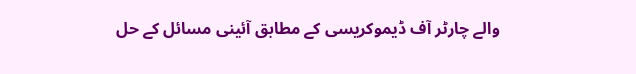والے چارٹر آف ڈیموکریسی کے مطابق آئینی مسائل کے حل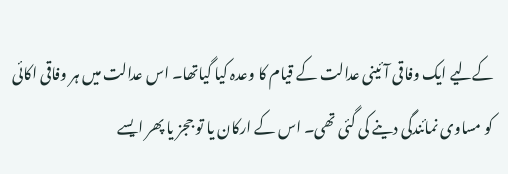کےلیے ایک وفاقی آئینی عدالت کے قیام کا وعدہ کیا گیاتھا۔ اس عدالت میں ہر وفاقی اکائی کو مساوی نمائندگی دینے کی گئی تھی۔ اس کے ارکان یا تو ججز یا پھر ایسے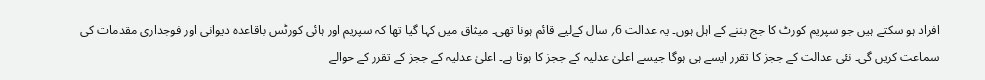افراد ہو سکتے ہیں جو سپریم کورٹ کا جج بننے کے اہل ہوں۔ یہ عدالت 6؍ سال کےلیے قائم ہونا تھی۔ میثاق میں کہا گیا تھا کہ سپریم اور ہائی کورٹس باقاعدہ دیوانی اور فوجداری مقدمات کی سماعت کریں گی۔ نئی عدالت کے ججز کا تقرر ایسے ہی ہوگا جیسے اعلیٰ عدلیہ کے ججز کا ہوتا ہے۔ اعلیٰ عدلیہ کے ججز کے تقرر کے حوالے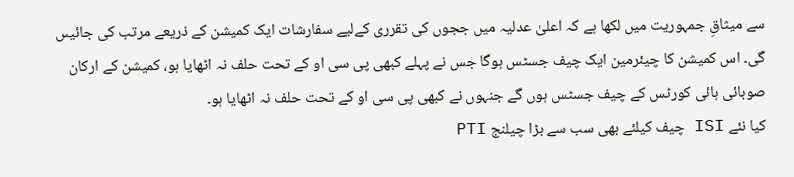سے میثاقِ جمہوریت میں لکھا ہے کہ اعلیٰ عدلیہ میں ججوں کی تقرری کےلیے سفارشات ایک کمیشن کے ذریعے مرتب کی جائیںں گی۔ اس کمیشن کا چیئرمین ایک چیف جسٹس ہوگا جس نے پہلے کبھی پی سی او کے تحت حلف نہ اٹھایا ہو، کمیشن کے ارکان صوبائی ہائی کورٹس کے چیف جسٹس ہوں گے جنہوں نے کبھی پی سی او کے تحت حلف نہ اٹھایا ہو۔
کیا نئے ISI چیف کیلئے بھی سب سے بڑا چیلنج PTI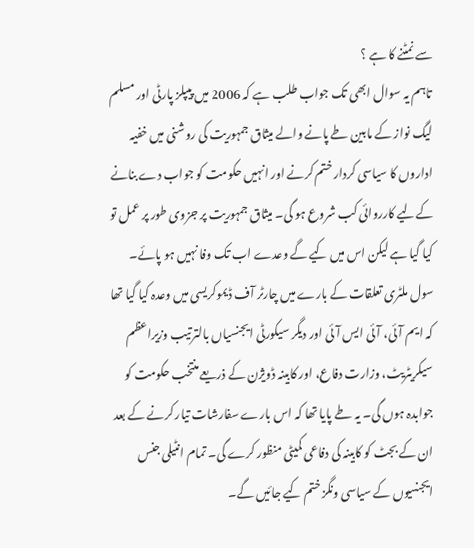سے نمٹنے کا ہے ؟
تاہم یہ سوال ابھی تک جواب طلب ہے کہ 2006 میں پیپلز پارٹی اور مسلم لیگ نواز کے مابین طے پانے والے میثاق جمہوریت کی روشنی میں خفیہ اداروں کا سیاسی کردار ختم کرنے اور انہیں حکومت کو جواب دے بنانے کےلیے کارروائی کب شروع ہو گی۔ میثاق جمہوریت پر جزوی طور پر عمل تو کیا گیا ہے لیکن اس میں کیے گے وعدے اب تک وفا نہیں ہو پائے۔ سول ملٹری تعلقات کے بارے میں چارٹر آف ڈیموکریسی میں وعدہ کیا گیا تھا کہ ایم آئی، آئی ایس آئی اور دیگر سیکورٹی ایجنسیاں بالترتیب وزیراعظم سیکریٹریٹ، وزارت دفاع، اور کابینہ ڈویژن کے ذریعے منتخب حکومت کو جوابدہ ہوں گی۔ یہ طے پایا تھا کہ اس بارے سفارشات تیار کرنے کے بعد ان کے بجٹ کو کابینہ کی دفاعی کمیٹی منظور کرے گی۔ تمام انٹیلی جنس ایجنسیوں کے سیاسی ونگز ختم کیے جائیں گے۔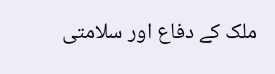ملک کے دفاع اور سلامتی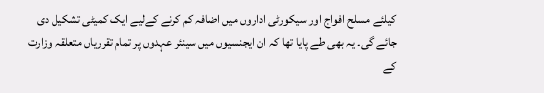کیلئے مسلح افواج اور سیکورٹی اداروں میں اضافہ کم کرنے کےلیے ایک کمیٹی تشکیل دی جائے گی۔ یہ بھی طے پایا تھا کہ ان ایجنسیوں میں سینئر عہدوں پر تمام تقرریاں متعلقہ وزارت کے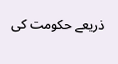ذریعے حکومت کی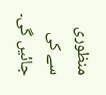منظوری سے کی جائیں گی۔